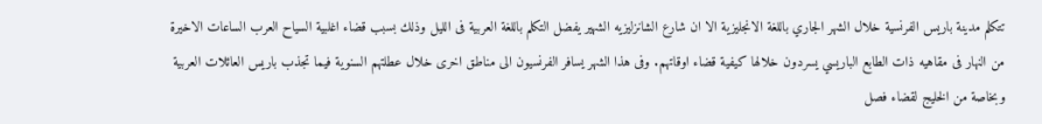تتكلم مدينة باريس الفرنسية خلال الشهر الجاري باللغة الانجليزية الا ان شارع الشانزليزيه الشهير يفضل التكلم باللغة العربية فى الليل وذلك بسبب قضاء اغلبية السياح العرب الساعات الاخيرة من النهار فى مقاهيه ذات الطابع الباريسي يسردون خلالها كيفية قضاء اوقاتهم. وفى هذا الشهر يسافر الفرنسيون الى مناطق اخرى خلال عطلتهم السنوية فيما تجذب باريس العائلات العربية وبخاصة من الخليج لقضاء فصل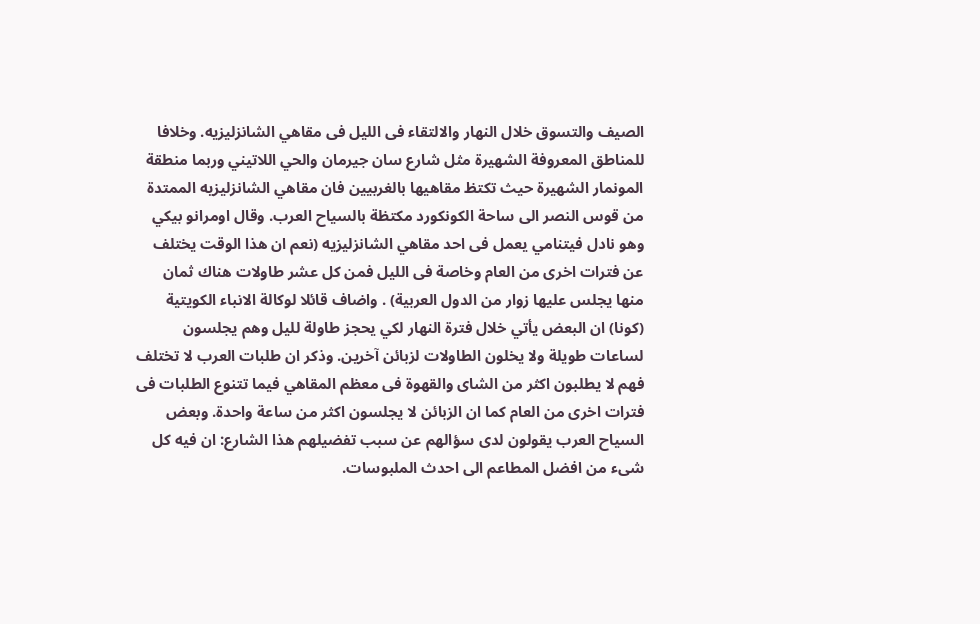الصيف والتسوق خلال النهار والالتقاء فى الليل فى مقاهي الشانزليزيه. وخلافا للمناطق المعروفة الشهيرة مثل شارع سان جيرمان والحي اللاتيني وربما منطقة المونمار الشهيرة حيث تكتظ مقاهيها بالغربيين فان مقاهي الشانزليزيه الممتدة من قوس النصر الى ساحة الكونكورد مكتظة بالسياح العرب. وقال اومرانو بيكي وهو نادل فيتنامي يعمل فى احد مقاهي الشانزليزيه (نعم ان هذا الوقت يختلف عن فترات اخرى من العام وخاصة فى الليل فمن كل عشر طاولات هناك ثمان منها يجلس عليها زوار من الدول العربية) . واضاف قائلا لوكالة الانباء الكويتية (كونا) ان البعض يأتي خلال فترة النهار لكي يحجز طاولة لليل وهم يجلسون لساعات طويلة ولا يخلون الطاولات لزبائن آخرين. وذكر ان طلبات العرب لا تختلف فهم لا يطلبون اكثر من الشاى والقهوة فى معظم المقاهي فيما تتنوع الطلبات فى فترات اخرى من العام كما ان الزبائن لا يجلسون اكثر من ساعة واحدة. وبعض السياح العرب يقولون لدى سؤالهم عن سبب تفضيلهم هذا الشارع: ان فيه كل شىء من افضل المطاعم الى احدث الملبوسات.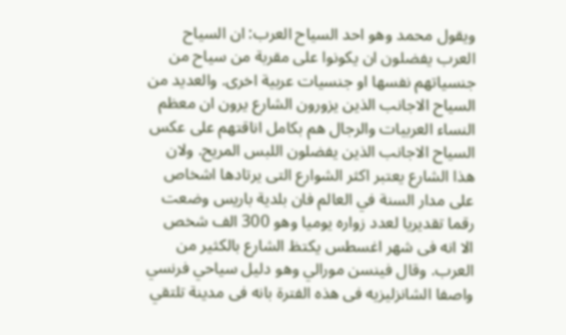ويقول محمد وهو احد السياح العرب: ان السياح العرب يفضلون ان يكونوا على مقربة من سياح من جنسياتهم نفسها او جنسيات عربية اخرى. والعديد من السياح الاجانب الذين يزورون الشارع يرون ان معظم النساء العربيات والرجال هم بكامل اناقتهم على عكس السياح الاجانب الذين يفضلون اللبس المريح. ولان هذا الشارع يعتبر اكثر الشوارع التى يرتادها اشخاص على مدار السنة في العالم فان بلدية باريس وضعت رقما تقديريا لعدد زواره يوميا وهو 300 الف شخص الا انه فى شهر اغسطس يكتظ الشارع بالكثير من العرب. وقال فينسن مورالي وهو دليل سياحي فرنسي واصفا الشانزليزيه فى هذه الفترة بانه فى مدينة تلتقي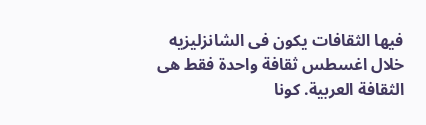فيها الثقافات يكون فى الشانزليزيه خلال اغسطس ثقافة واحدة فقط هى الثقافة العربية. كونا